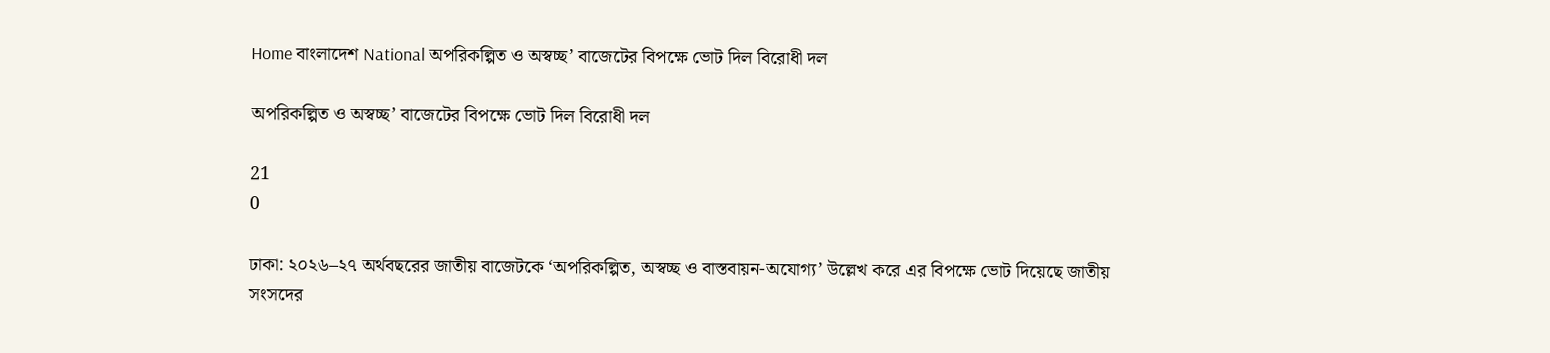Home বাংলাদেশ National অপরিকল্পিত ও অস্বচ্ছ’ বাজেটের বিপক্ষে ভোট দিল বিরোধী দল

অপরিকল্পিত ও অস্বচ্ছ’ বাজেটের বিপক্ষে ভোট দিল বিরোধী দল

21
0

ঢাকা: ২০২৬–২৭ অর্থবছরের জাতীয় বাজেটকে ‘অপরিকল্পিত, অস্বচ্ছ ও বাস্তবায়ন-অযোগ্য’ উল্লেখ করে এর বিপক্ষে ভোট দিয়েছে জাতীয় সংসদের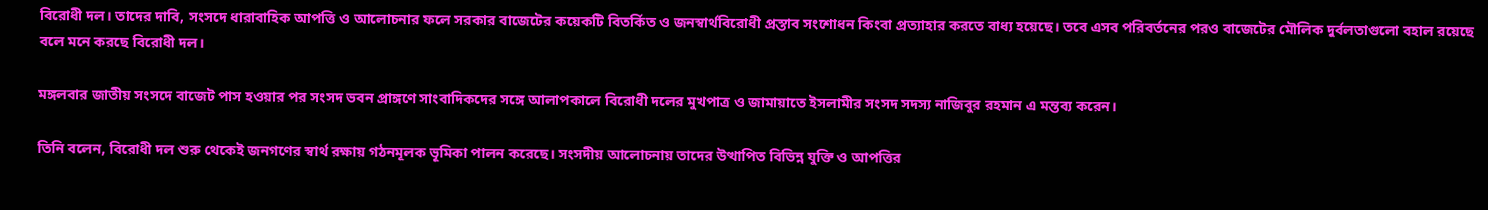বিরোধী দল। তাদের দাবি, সংসদে ধারাবাহিক আপত্তি ও আলোচনার ফলে সরকার বাজেটের কয়েকটি বিতর্কিত ও জনস্বার্থবিরোধী প্রস্তাব সংশোধন কিংবা প্রত্যাহার করতে বাধ্য হয়েছে। তবে এসব পরিবর্তনের পরও বাজেটের মৌলিক দুর্বলতাগুলো বহাল রয়েছে বলে মনে করছে বিরোধী দল।

মঙ্গলবার জাতীয় সংসদে বাজেট পাস হওয়ার পর সংসদ ভবন প্রাঙ্গণে সাংবাদিকদের সঙ্গে আলাপকালে বিরোধী দলের মুখপাত্র ও জামায়াতে ইসলামীর সংসদ সদস্য নাজিবুর রহমান এ মন্তব্য করেন।

তিনি বলেন, বিরোধী দল শুরু থেকেই জনগণের স্বার্থ রক্ষায় গঠনমূলক ভূমিকা পালন করেছে। সংসদীয় আলোচনায় তাদের উত্থাপিত বিভিন্ন যুক্তি ও আপত্তির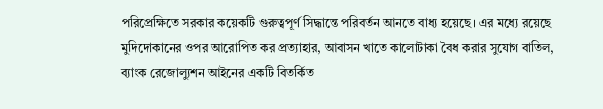পরিপ্রেক্ষিতে সরকার কয়েকটি গুরুত্বপূর্ণ সিদ্ধান্তে পরিবর্তন আনতে বাধ্য হয়েছে। এর মধ্যে রয়েছে মুদিদোকানের ওপর আরোপিত কর প্রত্যাহার, আবাসন খাতে কালোটাকা বৈধ করার সুযোগ বাতিল, ব্যাংক রেজোল্যুশন আইনের একটি বিতর্কিত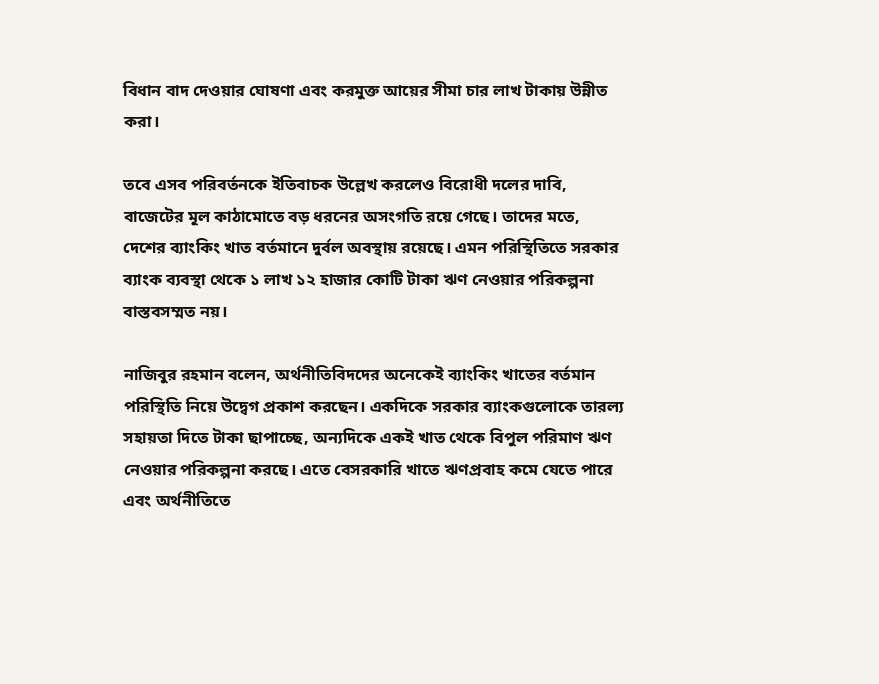বিধান বাদ দেওয়ার ঘোষণা এবং করমুক্ত আয়ের সীমা চার লাখ টাকায় উন্নীত করা।

তবে এসব পরিবর্তনকে ইতিবাচক উল্লেখ করলেও বিরোধী দলের দাবি, বাজেটের মূল কাঠামোতে বড় ধরনের অসংগতি রয়ে গেছে। তাদের মতে, দেশের ব্যাংকিং খাত বর্তমানে দুর্বল অবস্থায় রয়েছে। এমন পরিস্থিতিতে সরকার ব্যাংক ব্যবস্থা থেকে ১ লাখ ১২ হাজার কোটি টাকা ঋণ নেওয়ার পরিকল্পনা বাস্তবসম্মত নয়।

নাজিবুর রহমান বলেন, অর্থনীতিবিদদের অনেকেই ব্যাংকিং খাতের বর্তমান পরিস্থিতি নিয়ে উদ্বেগ প্রকাশ করছেন। একদিকে সরকার ব্যাংকগুলোকে তারল্য সহায়তা দিতে টাকা ছাপাচ্ছে, অন্যদিকে একই খাত থেকে বিপুল পরিমাণ ঋণ নেওয়ার পরিকল্পনা করছে। এতে বেসরকারি খাতে ঋণপ্রবাহ কমে যেতে পারে এবং অর্থনীতিতে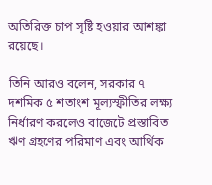অতিরিক্ত চাপ সৃষ্টি হওয়ার আশঙ্কা রয়েছে।

তিনি আরও বলেন, সরকার ৭ দশমিক ৫ শতাংশ মূল্যস্ফীতির লক্ষ্য নির্ধারণ করলেও বাজেটে প্রস্তাবিত ঋণ গ্রহণের পরিমাণ এবং আর্থিক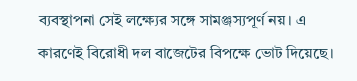ব্যবস্থাপনা সেই লক্ষ্যের সঙ্গে সামঞ্জস্যপূর্ণ নয়। এ কারণেই বিরোধী দল বাজেটের বিপক্ষে ভোট দিয়েছে।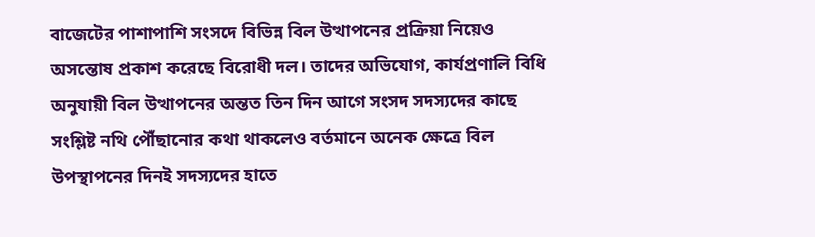বাজেটের পাশাপাশি সংসদে বিভিন্ন বিল উত্থাপনের প্রক্রিয়া নিয়েও অসন্তোষ প্রকাশ করেছে বিরোধী দল। তাদের অভিযোগ, কার্যপ্রণালি বিধি অনুযায়ী বিল উত্থাপনের অন্তত তিন দিন আগে সংসদ সদস্যদের কাছে সংশ্লিষ্ট নথি পৌঁছানোর কথা থাকলেও বর্তমানে অনেক ক্ষেত্রে বিল উপস্থাপনের দিনই সদস্যদের হাতে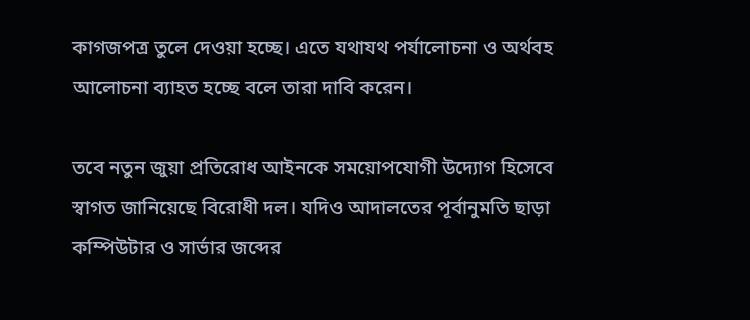কাগজপত্র তুলে দেওয়া হচ্ছে। এতে যথাযথ পর্যালোচনা ও অর্থবহ আলোচনা ব্যাহত হচ্ছে বলে তারা দাবি করেন।

তবে নতুন জুয়া প্রতিরোধ আইনকে সময়োপযোগী উদ্যোগ হিসেবে স্বাগত জানিয়েছে বিরোধী দল। যদিও আদালতের পূর্বানুমতি ছাড়া কম্পিউটার ও সার্ভার জব্দের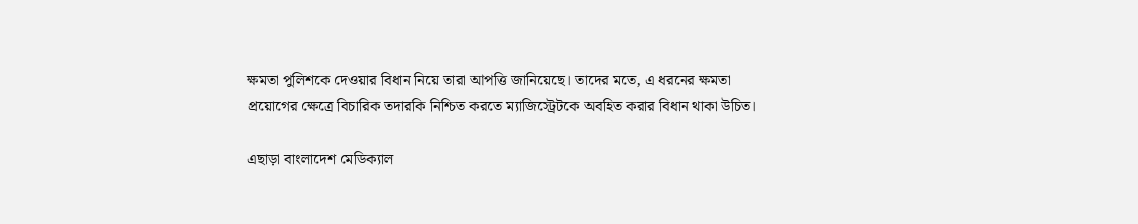ক্ষমতা পুলিশকে দেওয়ার বিধান নিয়ে তারা আপত্তি জানিয়েছে। তাদের মতে, এ ধরনের ক্ষমতা প্রয়োগের ক্ষেত্রে বিচারিক তদারকি নিশ্চিত করতে ম্যাজিস্ট্রেটকে অবহিত করার বিধান থাকা উচিত।

এছাড়া বাংলাদেশ মেডিক্যাল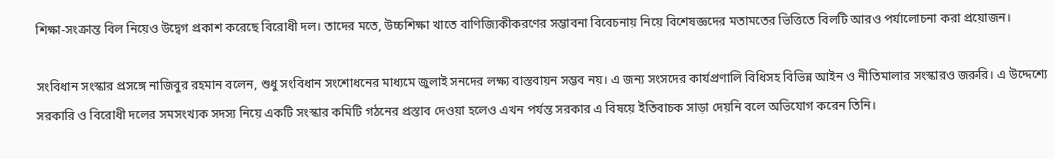শিক্ষা-সংক্রান্ত বিল নিয়েও উদ্বেগ প্রকাশ করেছে বিরোধী দল। তাদের মতে, উচ্চশিক্ষা খাতে বাণিজ্যিকীকরণের সম্ভাবনা বিবেচনায় নিয়ে বিশেষজ্ঞদের মতামতের ভিত্তিতে বিলটি আরও পর্যালোচনা করা প্রয়োজন।

সংবিধান সংস্কার প্রসঙ্গে নাজিবুর রহমান বলেন, শুধু সংবিধান সংশোধনের মাধ্যমে জুলাই সনদের লক্ষ্য বাস্তবায়ন সম্ভব নয়। এ জন্য সংসদের কার্যপ্রণালি বিধিসহ বিভিন্ন আইন ও নীতিমালার সংস্কারও জরুরি। এ উদ্দেশ্যে সরকারি ও বিরোধী দলের সমসংখ্যক সদস্য নিয়ে একটি সংস্কার কমিটি গঠনের প্রস্তাব দেওয়া হলেও এখন পর্যন্ত সরকার এ বিষয়ে ইতিবাচক সাড়া দেয়নি বলে অভিযোগ করেন তিনি।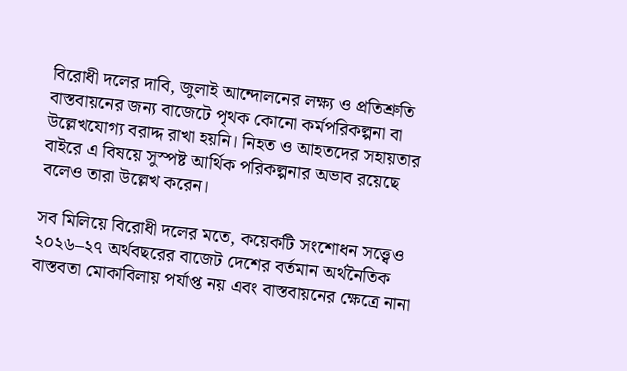বিরোধী দলের দাবি, জুলাই আন্দোলনের লক্ষ্য ও প্রতিশ্রুতি বাস্তবায়নের জন্য বাজেটে পৃথক কোনো কর্মপরিকল্পনা বা উল্লেখযোগ্য বরাদ্দ রাখা হয়নি। নিহত ও আহতদের সহায়তার বাইরে এ বিষয়ে সুস্পষ্ট আর্থিক পরিকল্পনার অভাব রয়েছে বলেও তারা উল্লেখ করেন।

সব মিলিয়ে বিরোধী দলের মতে, কয়েকটি সংশোধন সত্ত্বেও ২০২৬–২৭ অর্থবছরের বাজেট দেশের বর্তমান অর্থনৈতিক বাস্তবতা মোকাবিলায় পর্যাপ্ত নয় এবং বাস্তবায়নের ক্ষেত্রে নানা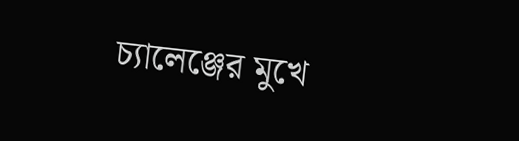চ্যালেঞ্জের মুখে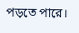পড়তে পারে।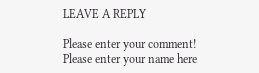LEAVE A REPLY

Please enter your comment!
Please enter your name here